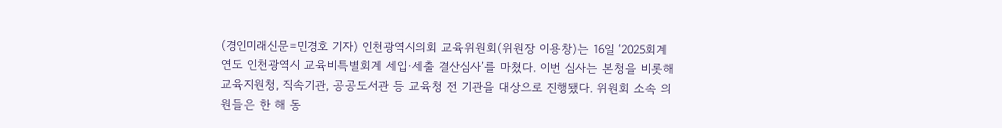(경인미래신문=민경호 기자) 인천광역시의회 교육위원회(위원장 이용창)는 16일 ‘2025회계연도 인천광역시 교육비특별회계 세입·세출 결산심사’를 마쳤다. 이번 심사는 본청을 비롯해 교육지원청, 직속기관, 공공도서관 등 교육청 전 기관을 대상으로 진행됐다. 위원회 소속 의원들은 한 해 동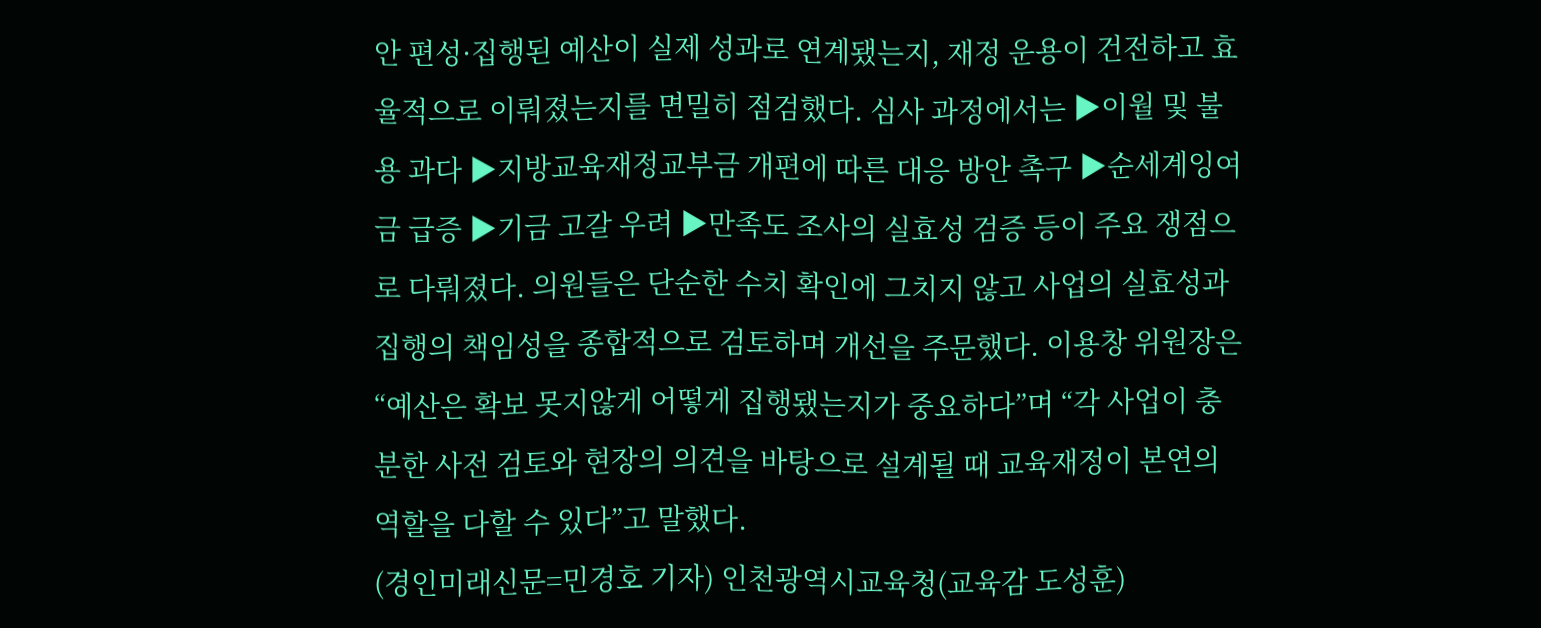안 편성·집행된 예산이 실제 성과로 연계됐는지, 재정 운용이 건전하고 효율적으로 이뤄졌는지를 면밀히 점검했다. 심사 과정에서는 ▶이월 및 불용 과다 ▶지방교육재정교부금 개편에 따른 대응 방안 촉구 ▶순세계잉여금 급증 ▶기금 고갈 우려 ▶만족도 조사의 실효성 검증 등이 주요 쟁점으로 다뤄졌다. 의원들은 단순한 수치 확인에 그치지 않고 사업의 실효성과 집행의 책임성을 종합적으로 검토하며 개선을 주문했다. 이용창 위원장은 “예산은 확보 못지않게 어떻게 집행됐는지가 중요하다”며 “각 사업이 충분한 사전 검토와 현장의 의견을 바탕으로 설계될 때 교육재정이 본연의 역할을 다할 수 있다”고 말했다.
(경인미래신문=민경호 기자) 인천광역시교육청(교육감 도성훈)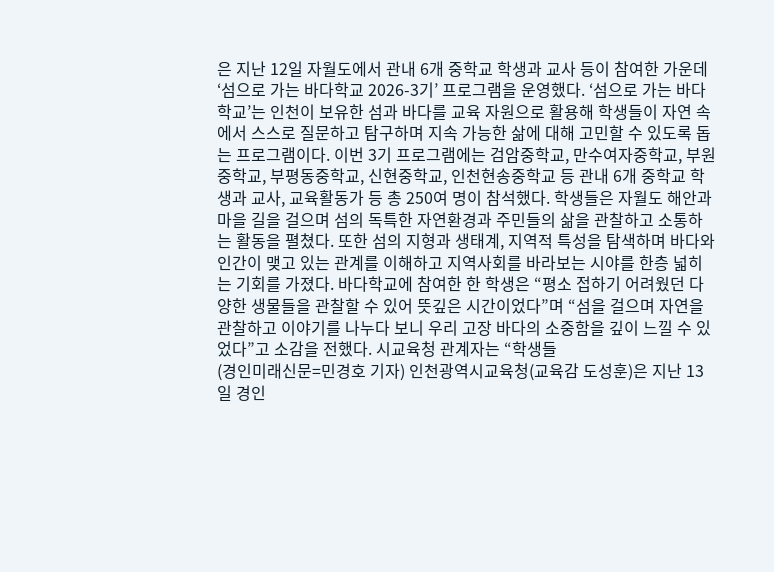은 지난 12일 자월도에서 관내 6개 중학교 학생과 교사 등이 참여한 가운데 ‘섬으로 가는 바다학교 2026-3기’ 프로그램을 운영했다. ‘섬으로 가는 바다학교’는 인천이 보유한 섬과 바다를 교육 자원으로 활용해 학생들이 자연 속에서 스스로 질문하고 탐구하며 지속 가능한 삶에 대해 고민할 수 있도록 돕는 프로그램이다. 이번 3기 프로그램에는 검암중학교, 만수여자중학교, 부원중학교, 부평동중학교, 신현중학교, 인천현송중학교 등 관내 6개 중학교 학생과 교사, 교육활동가 등 총 250여 명이 참석했다. 학생들은 자월도 해안과 마을 길을 걸으며 섬의 독특한 자연환경과 주민들의 삶을 관찰하고 소통하는 활동을 펼쳤다. 또한 섬의 지형과 생태계, 지역적 특성을 탐색하며 바다와 인간이 맺고 있는 관계를 이해하고 지역사회를 바라보는 시야를 한층 넓히는 기회를 가졌다. 바다학교에 참여한 한 학생은 “평소 접하기 어려웠던 다양한 생물들을 관찰할 수 있어 뜻깊은 시간이었다”며 “섬을 걸으며 자연을 관찰하고 이야기를 나누다 보니 우리 고장 바다의 소중함을 깊이 느낄 수 있었다”고 소감을 전했다. 시교육청 관계자는 “학생들
(경인미래신문=민경호 기자) 인천광역시교육청(교육감 도성훈)은 지난 13일 경인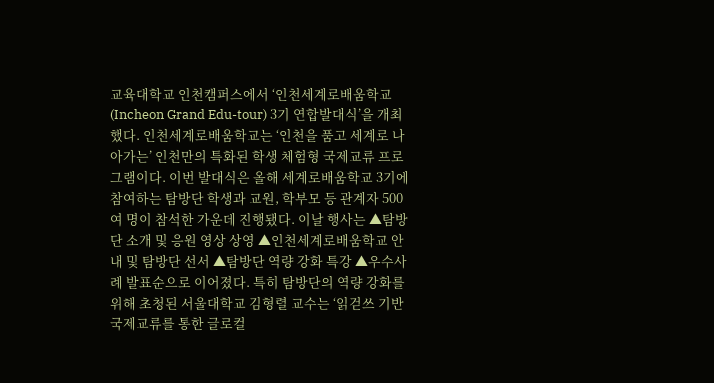교육대학교 인천캠퍼스에서 ‘인천세계로배움학교(Incheon Grand Edu-tour) 3기 연합발대식’을 개최했다. 인천세계로배움학교는 ‘인천을 품고 세계로 나아가는’ 인천만의 특화된 학생 체험형 국제교류 프로그램이다. 이번 발대식은 올해 세계로배움학교 3기에 참여하는 탐방단 학생과 교원, 학부모 등 관계자 500여 명이 참석한 가운데 진행됐다. 이날 행사는 ▲탐방단 소개 및 응원 영상 상영 ▲인천세계로배움학교 안내 및 탐방단 선서 ▲탐방단 역량 강화 특강 ▲우수사례 발표순으로 이어졌다. 특히 탐방단의 역량 강화를 위해 초청된 서울대학교 김형렬 교수는 ‘읽걷쓰 기반 국제교류를 통한 글로컬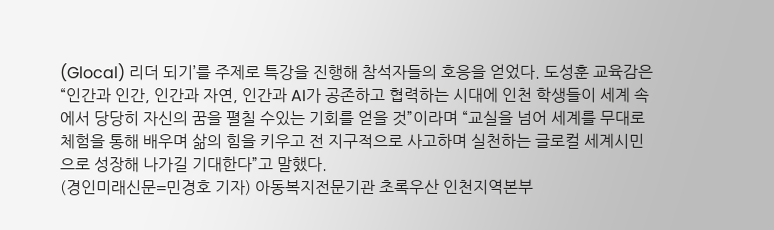(Glocal) 리더 되기’를 주제로 특강을 진행해 참석자들의 호응을 얻었다. 도성훈 교육감은 “인간과 인간, 인간과 자연, 인간과 AI가 공존하고 협력하는 시대에 인천 학생들이 세계 속에서 당당히 자신의 꿈을 펼칠 수있는 기회를 얻을 것”이라며 “교실을 넘어 세계를 무대로 체험을 통해 배우며 삶의 힘을 키우고 전 지구적으로 사고하며 실천하는 글로컬 세계시민으로 성장해 나가길 기대한다”고 말했다.
(경인미래신문=민경호 기자) 아동복지전문기관 초록우산 인천지역본부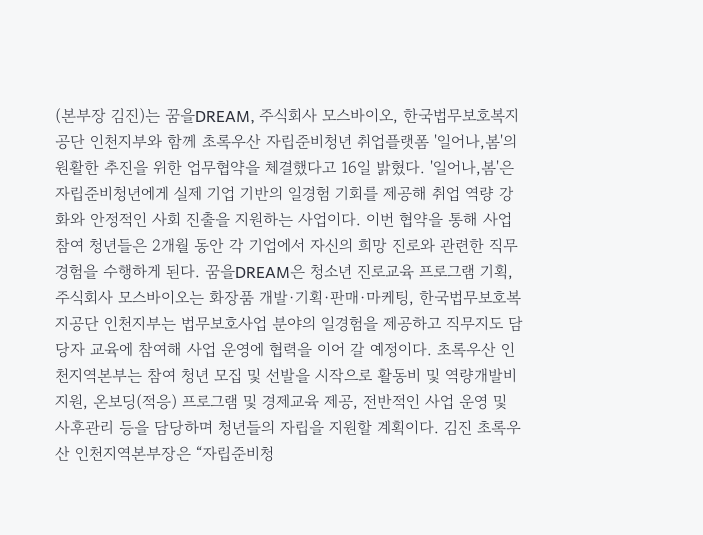(본부장 김진)는 꿈을DREAM, 주식회사 모스바이오, 한국법무보호복지공단 인천지부와 함께 초록우산 자립준비청년 취업플랫폼 '일어나,봄'의 원활한 추진을 위한 업무협약을 체결했다고 16일 밝혔다. '일어나,봄'은 자립준비청년에게 실제 기업 기반의 일경험 기회를 제공해 취업 역량 강화와 안정적인 사회 진출을 지원하는 사업이다. 이번 협약을 통해 사업 참여 청년들은 2개월 동안 각 기업에서 자신의 희망 진로와 관련한 직무경험을 수행하게 된다. 꿈을DREAM은 청소년 진로교육 프로그램 기획, 주식회사 모스바이오는 화장품 개발·기획·판매·마케팅, 한국법무보호복지공단 인천지부는 법무보호사업 분야의 일경험을 제공하고 직무지도 담당자 교육에 참여해 사업 운영에 협력을 이어 갈 예정이다. 초록우산 인천지역본부는 참여 청년 모집 및 선발을 시작으로 활동비 및 역량개발비 지원, 온보딩(적응) 프로그램 및 경제교육 제공, 전반적인 사업 운영 및 사후관리 등을 담당하며 청년들의 자립을 지원할 계획이다. 김진 초록우산 인천지역본부장은 “자립준비청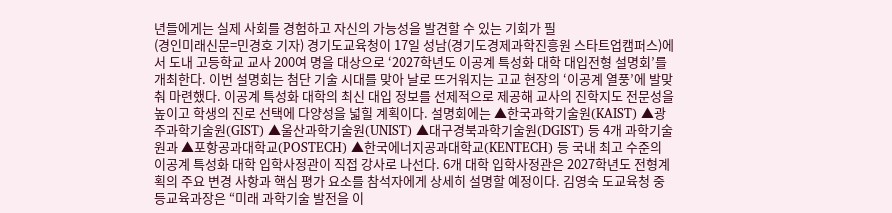년들에게는 실제 사회를 경험하고 자신의 가능성을 발견할 수 있는 기회가 필
(경인미래신문=민경호 기자) 경기도교육청이 17일 성남(경기도경제과학진흥원 스타트업캠퍼스)에서 도내 고등학교 교사 200여 명을 대상으로 ‘2027학년도 이공계 특성화 대학 대입전형 설명회’를 개최한다. 이번 설명회는 첨단 기술 시대를 맞아 날로 뜨거워지는 고교 현장의 ‘이공계 열풍’에 발맞춰 마련했다. 이공계 특성화 대학의 최신 대입 정보를 선제적으로 제공해 교사의 진학지도 전문성을 높이고 학생의 진로 선택에 다양성을 넓힐 계획이다. 설명회에는 ▲한국과학기술원(KAIST) ▲광주과학기술원(GIST) ▲울산과학기술원(UNIST) ▲대구경북과학기술원(DGIST) 등 4개 과학기술원과 ▲포항공과대학교(POSTECH) ▲한국에너지공과대학교(KENTECH) 등 국내 최고 수준의 이공계 특성화 대학 입학사정관이 직접 강사로 나선다. 6개 대학 입학사정관은 2027학년도 전형계획의 주요 변경 사항과 핵심 평가 요소를 참석자에게 상세히 설명할 예정이다. 김영숙 도교육청 중등교육과장은 “미래 과학기술 발전을 이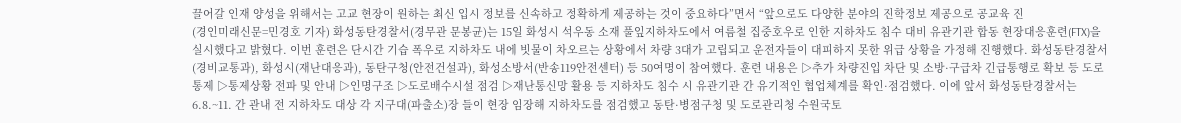끌어갈 인재 양성을 위해서는 고교 현장이 원하는 최신 입시 정보를 신속하고 정확하게 제공하는 것이 중요하다”면서 “앞으로도 다양한 분야의 진학정보 제공으로 공교육 진
(경인미래신문=민경호 기자) 화성동탄경찰서(경무관 문봉균)는 15일 화성시 석우동 소재 풀잎지하차도에서 여름철 집중호우로 인한 지하차도 침수 대비 유관기관 합동 현장대응훈련(FTX)을 실시했다고 밝혔다. 이번 훈련은 단시간 기습 폭우로 지하차도 내에 빗물이 차오르는 상황에서 차량 3대가 고립되고 운전자들이 대피하지 못한 위급 상황을 가정해 진행했다. 화성동탄경찰서(경비교통과), 화성시(재난대응과), 동탄구청(안전건설과), 화성소방서(반송119안전센터) 등 50여명이 참여했다. 훈련 내용은 ▷추가 차량진입 차단 및 소방·구급차 긴급통행로 확보 등 도로통제 ▷통제상황 전파 및 안내 ▷인명구조 ▷도로배수시설 점검 ▷재난통신망 활용 등 지하차도 침수 시 유관기관 간 유기적인 협업체계를 확인·점검했다. 이에 앞서 화성동탄경찰서는 6.8.~11. 간 관내 전 지하차도 대상 각 지구대(파출소)장 들이 현장 임장해 지하차도를 점검했고 동탄·병점구청 및 도로관리청 수원국토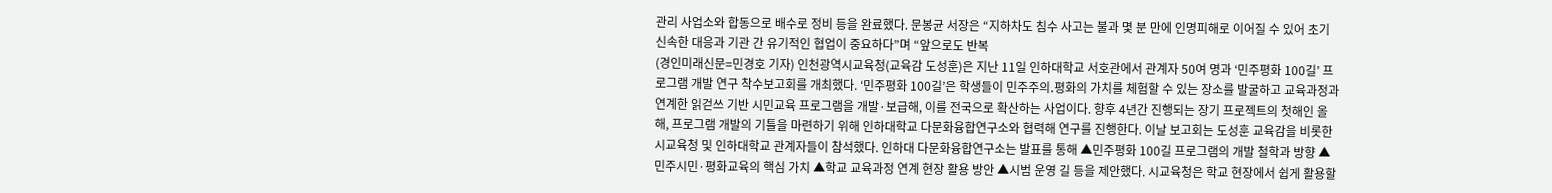관리 사업소와 합동으로 배수로 정비 등을 완료했다. 문봉균 서장은 “지하차도 침수 사고는 불과 몇 분 만에 인명피해로 이어질 수 있어 초기 신속한 대응과 기관 간 유기적인 협업이 중요하다”며 “앞으로도 반복
(경인미래신문=민경호 기자) 인천광역시교육청(교육감 도성훈)은 지난 11일 인하대학교 서호관에서 관계자 50여 명과 ‘민주평화 100길’ 프로그램 개발 연구 착수보고회를 개최했다. ‘민주평화 100길’은 학생들이 민주주의․평화의 가치를 체험할 수 있는 장소를 발굴하고 교육과정과 연계한 읽걷쓰 기반 시민교육 프로그램을 개발·보급해, 이를 전국으로 확산하는 사업이다. 향후 4년간 진행되는 장기 프로젝트의 첫해인 올해, 프로그램 개발의 기틀을 마련하기 위해 인하대학교 다문화융합연구소와 협력해 연구를 진행한다. 이날 보고회는 도성훈 교육감을 비롯한 시교육청 및 인하대학교 관계자들이 참석했다. 인하대 다문화융합연구소는 발표를 통해 ▲민주평화 100길 프로그램의 개발 철학과 방향 ▲민주시민·평화교육의 핵심 가치 ▲학교 교육과정 연계 현장 활용 방안 ▲시범 운영 길 등을 제안했다. 시교육청은 학교 현장에서 쉽게 활용할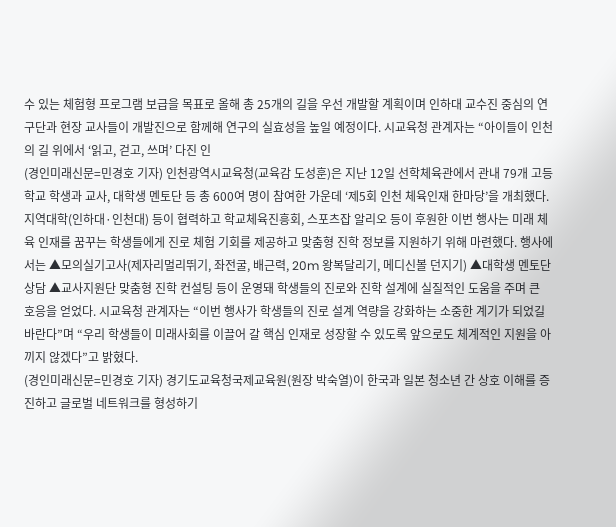수 있는 체험형 프로그램 보급을 목표로 올해 총 25개의 길을 우선 개발할 계획이며 인하대 교수진 중심의 연구단과 현장 교사들이 개발진으로 함께해 연구의 실효성을 높일 예정이다. 시교육청 관계자는 “아이들이 인천의 길 위에서 ‘읽고, 걷고, 쓰며’ 다진 인
(경인미래신문=민경호 기자) 인천광역시교육청(교육감 도성훈)은 지난 12일 선학체육관에서 관내 79개 고등학교 학생과 교사, 대학생 멘토단 등 총 600여 명이 참여한 가운데 ‘제5회 인천 체육인재 한마당’을 개최했다. 지역대학(인하대·인천대) 등이 협력하고 학교체육진흥회, 스포츠잡 알리오 등이 후원한 이번 행사는 미래 체육 인재를 꿈꾸는 학생들에게 진로 체험 기회를 제공하고 맞춤형 진학 정보를 지원하기 위해 마련했다. 행사에서는 ▲모의실기고사(제자리멀리뛰기, 좌전굴, 배근력, 20m 왕복달리기, 메디신볼 던지기) ▲대학생 멘토단 상담 ▲교사지원단 맞춤형 진학 컨설팅 등이 운영돼 학생들의 진로와 진학 설계에 실질적인 도움을 주며 큰 호응을 얻었다. 시교육청 관계자는 “이번 행사가 학생들의 진로 설계 역량을 강화하는 소중한 계기가 되었길 바란다”며 “우리 학생들이 미래사회를 이끌어 갈 핵심 인재로 성장할 수 있도록 앞으로도 체계적인 지원을 아끼지 않겠다”고 밝혔다.
(경인미래신문=민경호 기자) 경기도교육청국제교육원(원장 박숙열)이 한국과 일본 청소년 간 상호 이해를 증진하고 글로벌 네트워크를 형성하기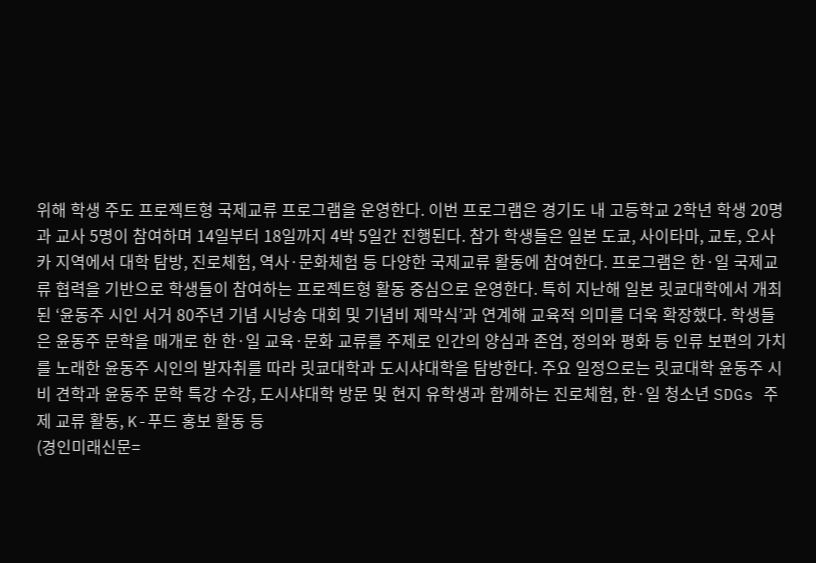위해 학생 주도 프로젝트형 국제교류 프로그램을 운영한다. 이번 프로그램은 경기도 내 고등학교 2학년 학생 20명과 교사 5명이 참여하며 14일부터 18일까지 4박 5일간 진행된다. 참가 학생들은 일본 도쿄, 사이타마, 교토, 오사카 지역에서 대학 탐방, 진로체험, 역사·문화체험 등 다양한 국제교류 활동에 참여한다. 프로그램은 한·일 국제교류 협력을 기반으로 학생들이 참여하는 프로젝트형 활동 중심으로 운영한다. 특히 지난해 일본 릿쿄대학에서 개최된 ‘윤동주 시인 서거 80주년 기념 시낭송 대회 및 기념비 제막식’과 연계해 교육적 의미를 더욱 확장했다. 학생들은 윤동주 문학을 매개로 한 한·일 교육·문화 교류를 주제로 인간의 양심과 존엄, 정의와 평화 등 인류 보편의 가치를 노래한 윤동주 시인의 발자취를 따라 릿쿄대학과 도시샤대학을 탐방한다. 주요 일정으로는 릿쿄대학 윤동주 시비 견학과 윤동주 문학 특강 수강, 도시샤대학 방문 및 현지 유학생과 함께하는 진로체험, 한·일 청소년 SDGs 주제 교류 활동, K-푸드 홍보 활동 등
(경인미래신문=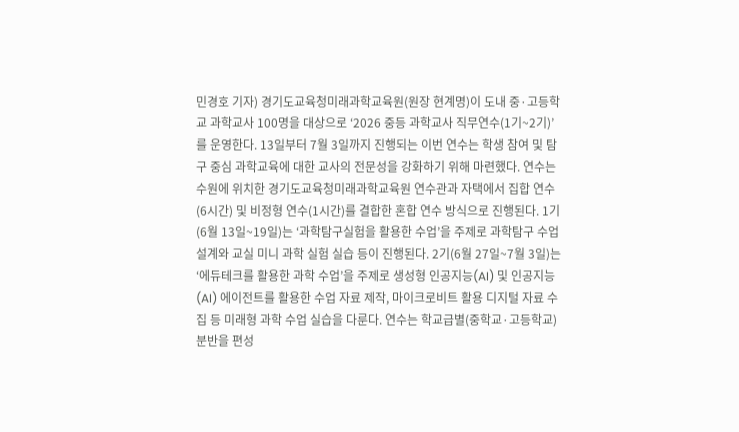민경호 기자) 경기도교육청미래과학교육원(원장 현계명)이 도내 중·고등학교 과학교사 100명을 대상으로 ‘2026 중등 과학교사 직무연수(1기~2기)’를 운영한다. 13일부터 7월 3일까지 진행되는 이번 연수는 학생 참여 및 탐구 중심 과학교육에 대한 교사의 전문성을 강화하기 위해 마련했다. 연수는 수원에 위치한 경기도교육청미래과학교육원 연수관과 자택에서 집합 연수(6시간) 및 비정형 연수(1시간)를 결합한 혼합 연수 방식으로 진행된다. 1기(6월 13일~19일)는 ‘과학탐구실험을 활용한 수업’을 주제로 과학탐구 수업 설계와 교실 미니 과학 실험 실습 등이 진행된다. 2기(6월 27일~7월 3일)는 ‘에듀테크를 활용한 과학 수업’을 주제로 생성형 인공지능(AI) 및 인공지능(AI) 에이전트를 활용한 수업 자료 제작, 마이크로비트 활용 디지털 자료 수집 등 미래형 과학 수업 실습을 다룬다. 연수는 학교급별(중학교·고등학교) 분반을 편성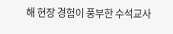해 현장 경험이 풍부한 수석교사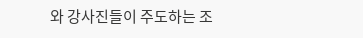와 강사진들이 주도하는 조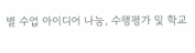별 수업 아이디어 나눔, 수행평가 및 학교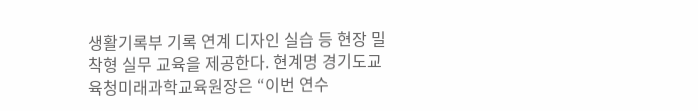생활기록부 기록 연계 디자인 실습 등 현장 밀착형 실무 교육을 제공한다. 현계명 경기도교육청미래과학교육원장은 “이번 연수